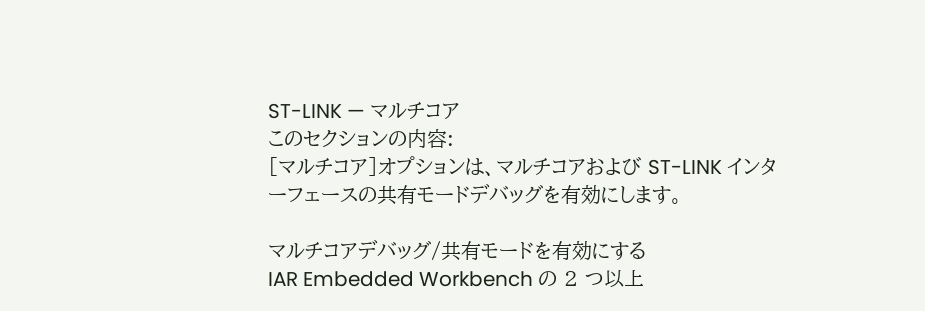ST-LINK — マルチコア
このセクションの内容:
[マルチコア]オプションは、マルチコアおよび ST-LINK インターフェースの共有モードデバッグを有効にします。

マルチコアデバッグ/共有モードを有効にする
IAR Embedded Workbench の 2 つ以上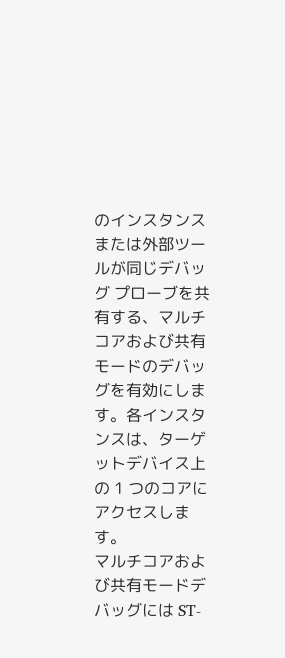のインスタンスまたは外部ツールが同じデバッグ プローブを共有する、マルチコアおよび共有モードのデバッグを有効にします。各インスタンスは、ターゲットデバイス上の 1 つのコアにアクセスします。
マルチコアおよび共有モードデバッグには ST-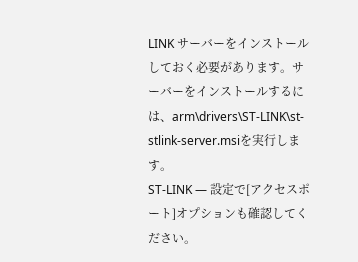LINK サーバーをインストールしておく必要があります。サーバーをインストールするには、arm\drivers\ST-LINK\st-stlink-server.msiを実行します。
ST-LINK — 設定で[アクセスポート]オプションも確認してください。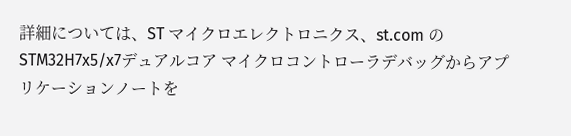詳細については、ST マイクロエレクトロニクス、st.com の STM32H7x5/x7デュアルコア マイクロコントローラデバッグからアプリケーションノートを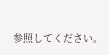参照してください。